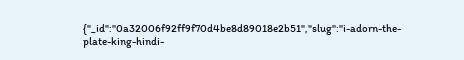{"_id":"0a32006f92ff9f70d4be8d89018e2b51","slug":"i-adorn-the-plate-king-hindi-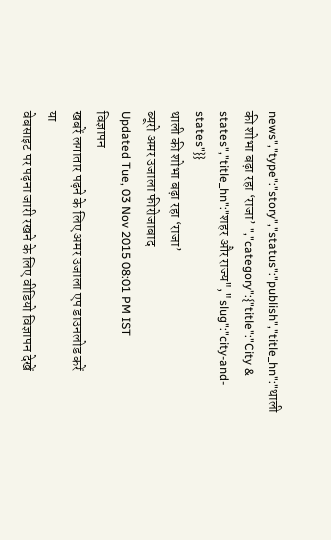news","type":"story","status":"publish","title_hn":"थाली की शोभा बढ़ा रहा ‘राजा’ ","category":{"title":"City & states","title_hn":"शहर और राज्य","slug":"city-and-states"}}
थाली की शोभा बढ़ा रहा ‘राजा’
ब्यूरो अमर उजाला फीरोजाबाद
Updated Tue, 03 Nov 2015 08:01 PM IST
विज्ञापन
खबरें लगातार पढ़ने के लिए अमर उजाला एप डाउनलोड करें
या
वेबसाइट पर पढ़ना जारी रखने के लिए वीडियो विज्ञापन देखें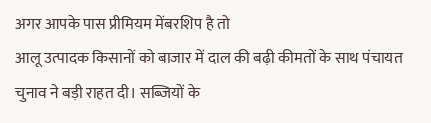अगर आपके पास प्रीमियम मेंबरशिप है तो
आलू उत्पादक किसानों को बाजार में दाल की बढ़ी कीमतों के साथ पंचायत चुनाव ने बड़ी राहत दी। सब्जियों के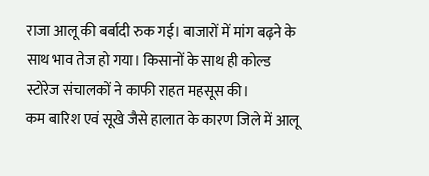राजा आलू की बर्बादी रुक गई। बाजारों में मांग बढ़ने के साथ भाव तेज हो गया। किसानों के साथ ही कोल्ड स्टोरेज संचालकों ने काफी राहत महसूस की।
कम बारिश एवं सूखे जैसे हालात के कारण जिले में आलू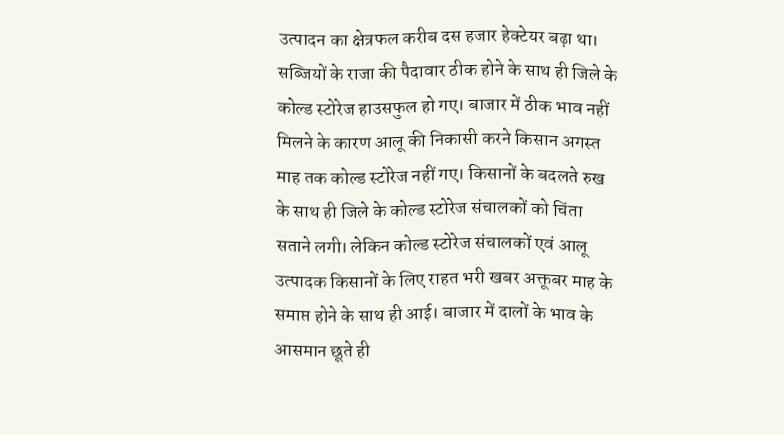उत्पादन का क्षेत्रफल करीब दस हजार हेक्टेयर बढ़ा था। सब्जियों के राजा की पैदावार ठीक होने के साथ ही जिले के कोल्ड स्टोरेज हाउसफुल हो गए। बाजार में ठीक भाव नहीं मिलने के कारण आलू की निकासी करने किसान अगस्त माह तक कोल्ड स्टोरेज नहीं गए। किसानों के बदलते रुख के साथ ही जिले के कोल्ड स्टोरेज संचालकों को चिंता सताने लगी। लेकिन कोल्ड स्टोरेज संचालकों एवं आलू उत्पादक किसानों के लिए राहत भरी खबर अक्तूबर माह के समाप्त होने के साथ ही आई। बाजार में दालों के भाव के आसमान छूते ही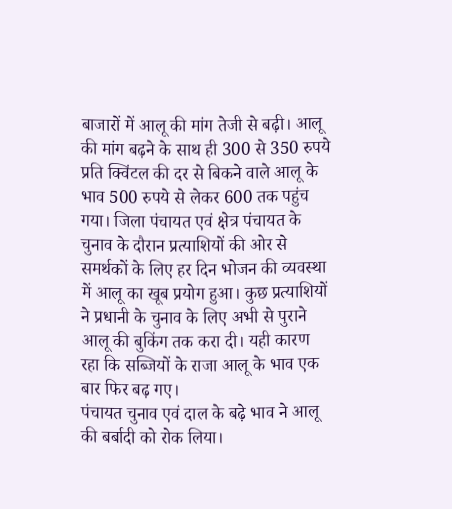बाजारों में आलू की मांग तेजी से बढ़ी। आलू की मांग बढ़ने के साथ ही 300 से 350 रुपये प्रति क्विंटल की दर से बिकने वाले आलू के भाव 500 रुपये से लेकर 600 तक पहुंच गया। जिला पंचायत एवं क्षेत्र पंचायत के चुनाव के दौरान प्रत्याशियों की ओर से समर्थकों के लिए हर दिन भोजन की व्यवस्था में आलू का खूब प्रयोग हुआ। कुछ प्रत्याशियों ने प्रधानी के चुनाव के लिए अभी से पुराने आलू की बुकिंग तक करा दी। यही कारण रहा कि सब्जियों के राजा आलू के भाव एक बार फिर बढ़ गए।
पंचायत चुनाव एवं दाल के बढ़े भाव ने आलू की बर्बादी को रोक लिया।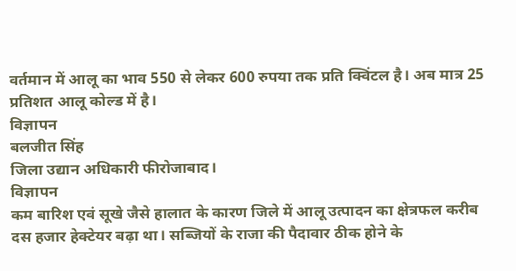वर्तमान में आलू का भाव 550 से लेकर 600 रुपया तक प्रति क्विंटल है। अब मात्र 25 प्रतिशत आलू कोल्ड में है।
विज्ञापन
बलजीत सिंह
जिला उद्यान अधिकारी फीरोजाबाद।
विज्ञापन
कम बारिश एवं सूखे जैसे हालात के कारण जिले में आलू उत्पादन का क्षेत्रफल करीब दस हजार हेक्टेयर बढ़ा था। सब्जियों के राजा की पैदावार ठीक होने के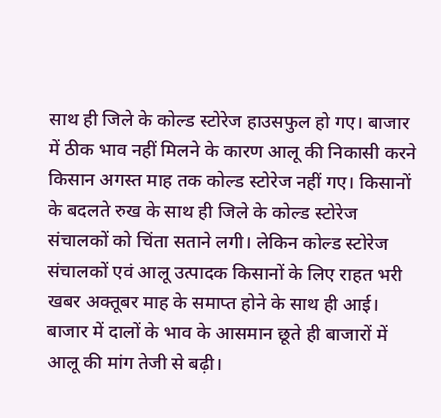साथ ही जिले के कोल्ड स्टोरेज हाउसफुल हो गए। बाजार में ठीक भाव नहीं मिलने के कारण आलू की निकासी करने किसान अगस्त माह तक कोल्ड स्टोरेज नहीं गए। किसानों के बदलते रुख के साथ ही जिले के कोल्ड स्टोरेज संचालकों को चिंता सताने लगी। लेकिन कोल्ड स्टोरेज संचालकों एवं आलू उत्पादक किसानों के लिए राहत भरी खबर अक्तूबर माह के समाप्त होने के साथ ही आई। बाजार में दालों के भाव के आसमान छूते ही बाजारों में आलू की मांग तेजी से बढ़ी।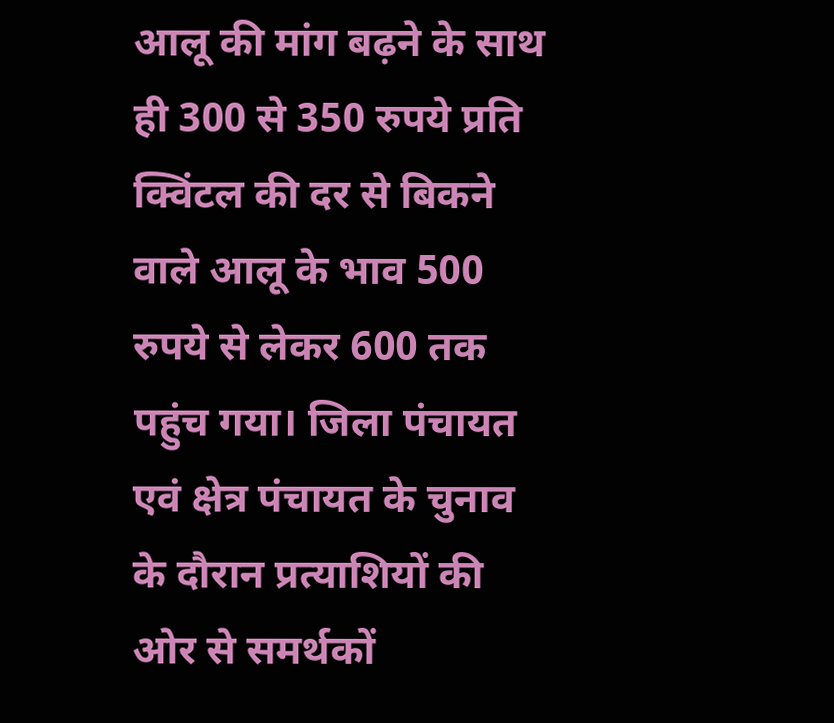आलू की मांग बढ़ने के साथ ही 300 से 350 रुपये प्रति क्विंटल की दर से बिकने वाले आलू के भाव 500 रुपये से लेकर 600 तक पहुंच गया। जिला पंचायत एवं क्षेत्र पंचायत के चुनाव के दौरान प्रत्याशियों की ओर से समर्थकों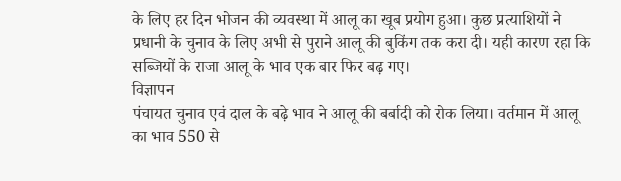के लिए हर दिन भोजन की व्यवस्था में आलू का खूब प्रयोग हुआ। कुछ प्रत्याशियों ने प्रधानी के चुनाव के लिए अभी से पुराने आलू की बुकिंग तक करा दी। यही कारण रहा कि सब्जियों के राजा आलू के भाव एक बार फिर बढ़ गए।
विज्ञापन
पंचायत चुनाव एवं दाल के बढ़े भाव ने आलू की बर्बादी को रोक लिया। वर्तमान में आलू का भाव 550 से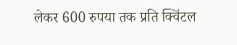लेकर 600 रुपया तक प्रति क्विंटल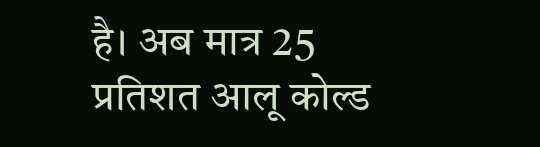है। अब मात्र 25 प्रतिशत आलू कोल्ड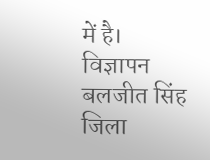में है।
विज्ञापन
बलजीत सिंह
जिला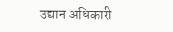उद्यान अधिकारी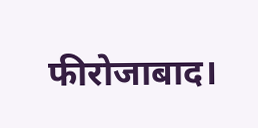फीरोजाबाद।